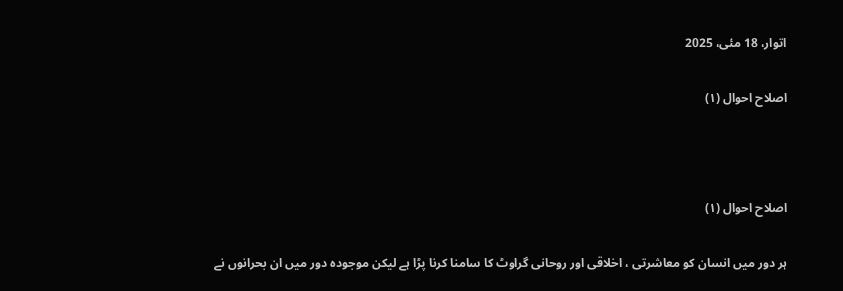اتوار، 18 مئی، 2025

اصلاح احوال (۱)



اصلاح احوال (۱)

ہر دور میں انسان کو معاشرتی ، اخلاقی اور روحانی گراوٹ کا سامنا کرنا پڑا ہے لیکن موجودہ دور میں ان بحرانوں نے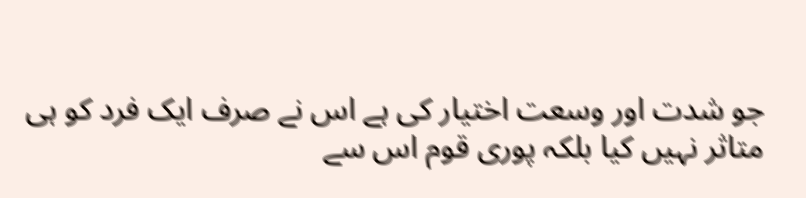جو شدت اور وسعت اختیار کی ہے اس نے صرف ایک فرد کو ہی متاثر نہیں کیا بلکہ پوری قوم اس سے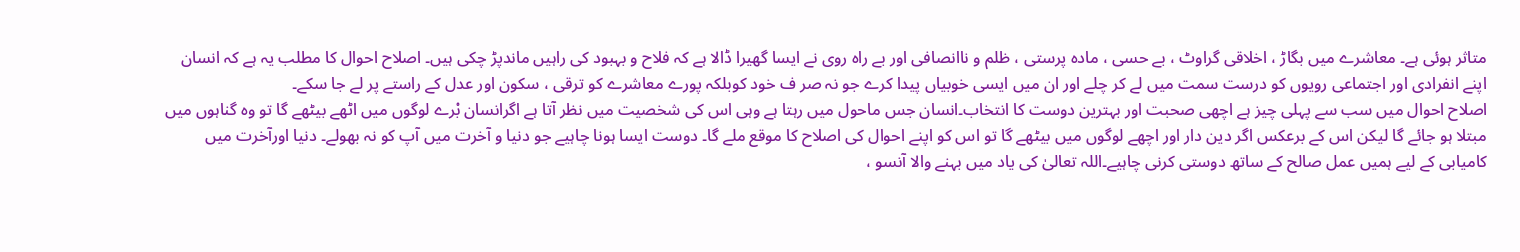متاثر ہوئی ہے۔ معاشرے میں بگاڑ ، اخلاقی گراوٹ ، بے حسی ، مادہ پرستی ، ظلم و ناانصافی اور بے راہ روی نے ایسا گھیرا ڈالا ہے کہ فلاح و بہبود کی راہیں ماندپڑ چکی ہیں۔ اصلاح احوال کا مطلب یہ ہے کہ انسان اپنے انفرادی اور اجتماعی رویوں کو درست سمت میں لے کر چلے اور ان میں ایسی خوبیاں پیدا کرے جو نہ صر ف خود کوبلکہ پورے معاشرے کو ترقی ، سکون اور عدل کے راستے پر لے جا سکے۔
اصلاح احوال میں سب سے پہلی چیز ہے اچھی صحبت اور بہترین دوست کا انتخاب۔انسان جس ماحول میں رہتا ہے وہی اس کی شخصیت میں نظر آتا ہے اگرانسان بْرے لوگوں میں اٹھے بیٹھے گا تو وہ گناہوں میں مبتلا ہو جائے گا لیکن اس کے برعکس اگر دین دار اور اچھے لوگوں میں بیٹھے گا تو اس کو اپنے احوال کی اصلاح کا موقع ملے گا۔ دوست ایسا ہونا چاہیے جو دنیا و آخرت میں آپ کو نہ بھولے۔ دنیا اورآخرت میں کامیابی کے لیے ہمیں عمل صالح کے ساتھ دوستی کرنی چاہیے۔اللہ تعالیٰ کی یاد میں بہنے والا آنسو ،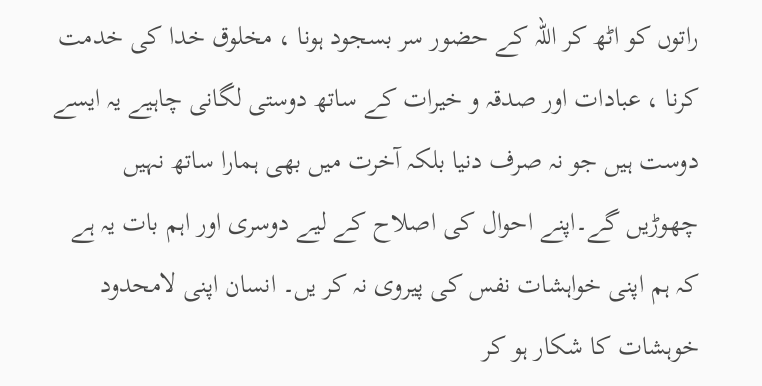راتوں کو اٹھ کر اللہ کے حضور سر بسجود ہونا ، مخلوق خدا کی خدمت کرنا ، عبادات اور صدقہ و خیرات کے ساتھ دوستی لگانی چاہیے یہ ایسے دوست ہیں جو نہ صرف دنیا بلکہ آخرت میں بھی ہمارا ساتھ نہیں چھوڑیں گے۔اپنے احوال کی اصلاح کے لیے دوسری اور اہم بات یہ ہے کہ ہم اپنی خواہشات نفس کی پیروی نہ کر یں۔ انسان اپنی لامحدود خوہشات کا شکار ہو کر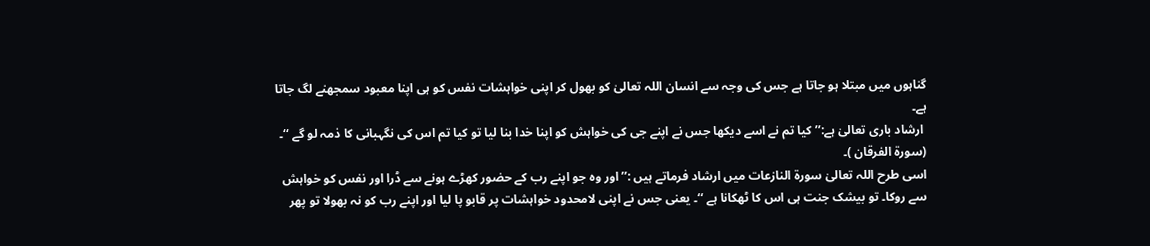گناہوں میں مبتلا ہو جاتا ہے جس کی وجہ سے انسان اللہ تعالیٰ کو بھول کر اپنی خواہشات نفس کو ہی اپنا معبود سمجھنے لگ جاتا ہے۔
 ارشاد باری تعالیٰ ہے:’’ کیا تم نے اسے دیکھا جس نے اپنے جی کی خواہش کو اپنا خدا بنا لیا تو کیا تم اس کی نگہبانی کا ذمہ لو گے ‘‘۔ (سورۃ الفرقان )۔
اسی طرح اللہ تعالیٰ سورۃ النازعات میں ارشاد فرماتے ہیں :’’ اور وہ جو اپنے رب کے حضور کھڑے ہونے سے ڈرا اور نفس کو خواہش سے روکا۔ تو بیشک جنت ہی اس کا ٹھکانا ہے ‘‘۔ یعنی جس نے اپنی لامحدود خواہشات پر قابو پا لیا اور اپنے رب کو نہ بھولا تو پھر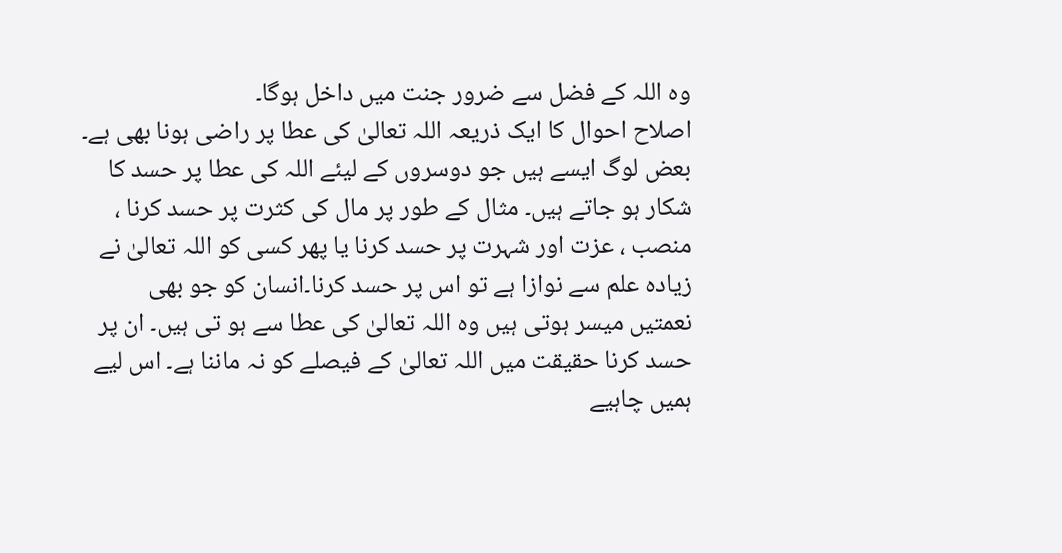وہ اللہ کے فضل سے ضرور جنت میں داخل ہوگا۔
اصلاح احوال کا ایک ذریعہ اللہ تعالیٰ کی عطا پر راضی ہونا بھی ہے۔ بعض لوگ ایسے ہیں جو دوسروں کے لیئے اللہ کی عطا پر حسد کا شکار ہو جاتے ہیں۔ مثال کے طور پر مال کی کثرت پر حسد کرنا ، منصب ، عزت اور شہرت پر حسد کرنا یا پھر کسی کو اللہ تعالیٰ نے زیادہ علم سے نوازا ہے تو اس پر حسد کرنا۔انسان کو جو بھی نعمتیں میسر ہوتی ہیں وہ اللہ تعالیٰ کی عطا سے ہو تی ہیں۔ ان پر حسد کرنا حقیقت میں اللہ تعالیٰ کے فیصلے کو نہ ماننا ہے۔ اس لیے ہمیں چاہیے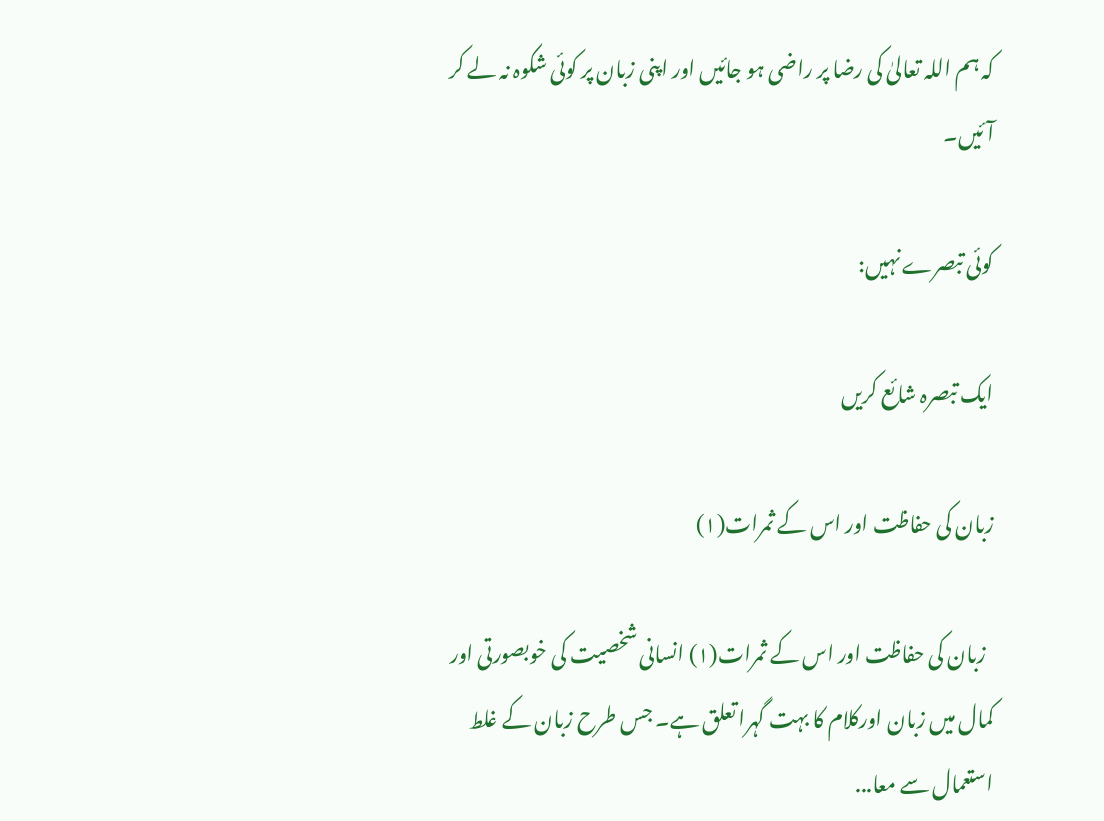کہ ہم اللہ تعالیٰ کی رضا پر راضی ہو جائیں اور اپنی زبان پر کوئی شکوہ نہ لے کر آئیں۔

کوئی تبصرے نہیں:

ایک تبصرہ شائع کریں

زبان کی حفاظت اور اس کے ثمرات(۱)

  زبان کی حفاظت اور اس کے ثمرات(۱) انسانی شخصیت کی خوبصورتی اور کمال میں زبان اورکلام کا بہت گہرا تعلق ہے۔ جس طرح زبان کے غلط استعمال سے معا...